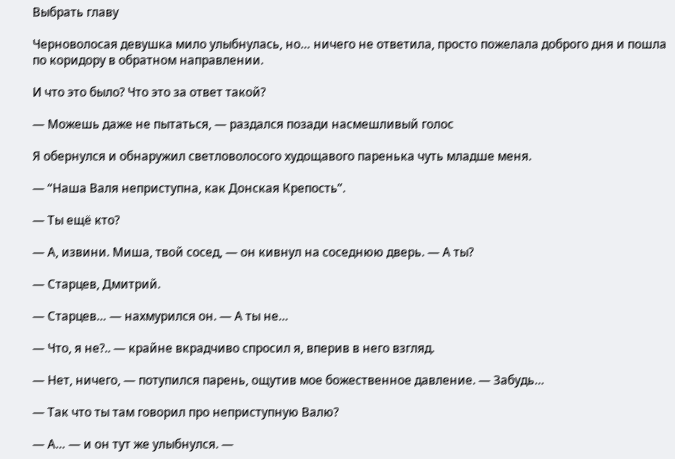Выбрать главу

Черноволосая девушка мило улыбнулась, но… ничего не ответила, просто пожелала доброго дня и пошла по коридору в обратном направлении.

И что это было? Что это за ответ такой?

— Можешь даже не пытаться, — раздался позади насмешливый голос

Я обернулся и обнаружил светловолосого худощавого паренька чуть младше меня.

— “Наша Валя неприступна, как Донская Крепость”.

— Ты ещё кто?

— А, извини. Миша, твой сосед, — он кивнул на соседнюю дверь. — А ты?

— Старцев, Дмитрий.

— Старцев… — нахмурился он. — А ты не…

— Что, я не?.. — крайне вкрадчиво спросил я, вперив в него взгляд.

— Нет, ничего, — потупился парень, ощутив мое божественное давление. — Забудь…

— Так что ты там говорил про неприступную Валю?

— А… — и он тут же улыбнулся. —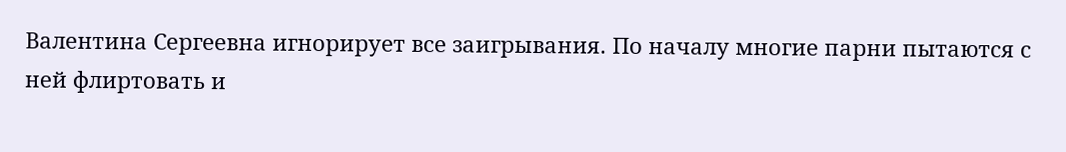Валентина Сергеевна игнорирует все заигрывания. По началу многие парни пытаются с ней флиртовать и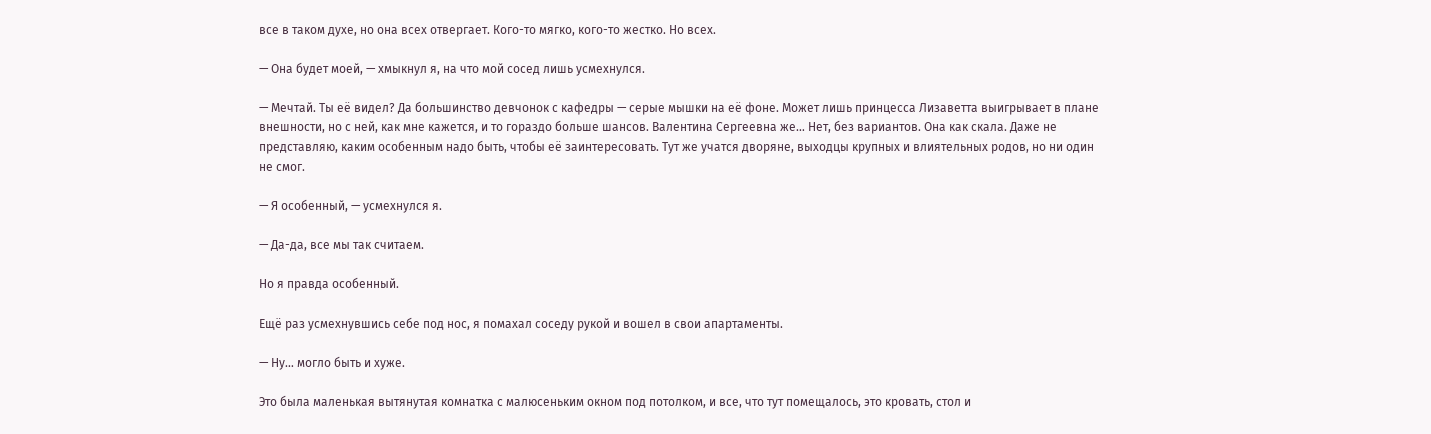все в таком духе, но она всех отвергает. Кого-то мягко, кого-то жестко. Но всех.

— Она будет моей, — хмыкнул я, на что мой сосед лишь усмехнулся.

— Мечтай. Ты её видел? Да большинство девчонок с кафедры — серые мышки на её фоне. Может лишь принцесса Лизаветта выигрывает в плане внешности, но с ней, как мне кажется, и то гораздо больше шансов. Валентина Сергеевна же… Нет, без вариантов. Она как скала. Даже не представляю, каким особенным надо быть, чтобы её заинтересовать. Тут же учатся дворяне, выходцы крупных и влиятельных родов, но ни один не смог.

— Я особенный, — усмехнулся я.

— Да-да, все мы так считаем.

Но я правда особенный.

Ещё раз усмехнувшись себе под нос, я помахал соседу рукой и вошел в свои апартаменты.

— Ну… могло быть и хуже.

Это была маленькая вытянутая комнатка с малюсеньким окном под потолком, и все, что тут помещалось, это кровать, стол и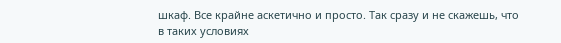шкаф. Все крайне аскетично и просто. Так сразу и не скажешь, что в таких условиях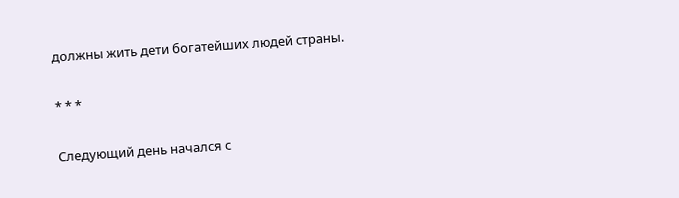должны жить дети богатейших людей страны.

* * *

Следующий день начался с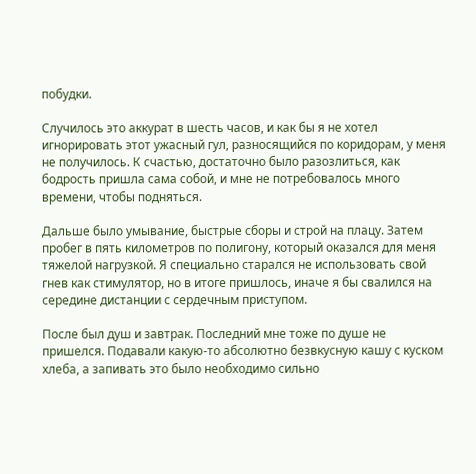побудки.

Случилось это аккурат в шесть часов, и как бы я не хотел игнорировать этот ужасный гул, разносящийся по коридорам, у меня не получилось. К счастью, достаточно было разозлиться, как бодрость пришла сама собой, и мне не потребовалось много времени, чтобы подняться.

Дальше было умывание, быстрые сборы и строй на плацу. Затем пробег в пять километров по полигону, который оказался для меня тяжелой нагрузкой. Я специально старался не использовать свой гнев как стимулятор, но в итоге пришлось, иначе я бы свалился на середине дистанции с сердечным приступом.

После был душ и завтрак. Последний мне тоже по душе не пришелся. Подавали какую-то абсолютно безвкусную кашу с куском хлеба, а запивать это было необходимо сильно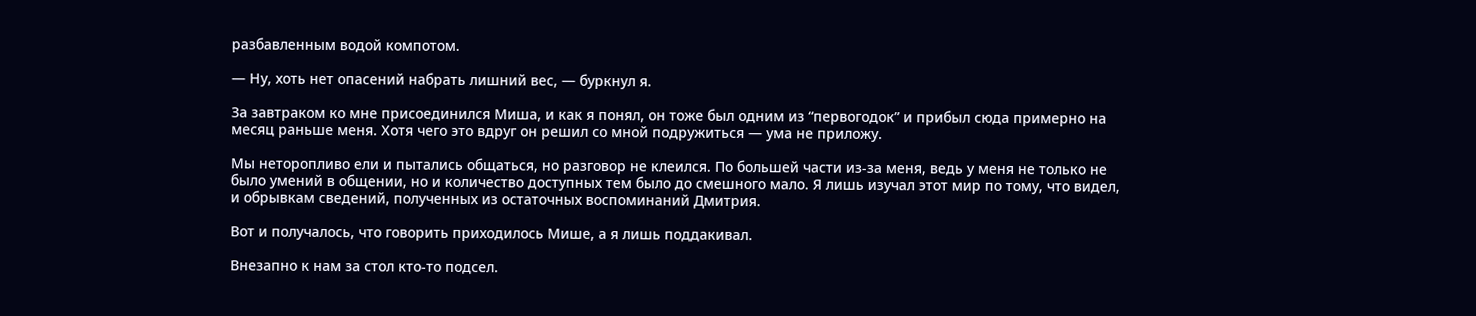разбавленным водой компотом.

— Ну, хоть нет опасений набрать лишний вес, — буркнул я.

За завтраком ко мне присоединился Миша, и как я понял, он тоже был одним из “первогодок” и прибыл сюда примерно на месяц раньше меня. Хотя чего это вдруг он решил со мной подружиться — ума не приложу.

Мы неторопливо ели и пытались общаться, но разговор не клеился. По большей части из-за меня, ведь у меня не только не было умений в общении, но и количество доступных тем было до смешного мало. Я лишь изучал этот мир по тому, что видел, и обрывкам сведений, полученных из остаточных воспоминаний Дмитрия.

Вот и получалось, что говорить приходилось Мише, а я лишь поддакивал.

Внезапно к нам за стол кто-то подсел.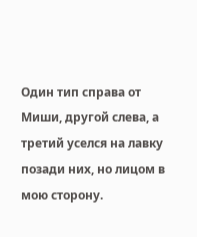Один тип справа от Миши, другой слева, а третий уселся на лавку позади них, но лицом в мою сторону.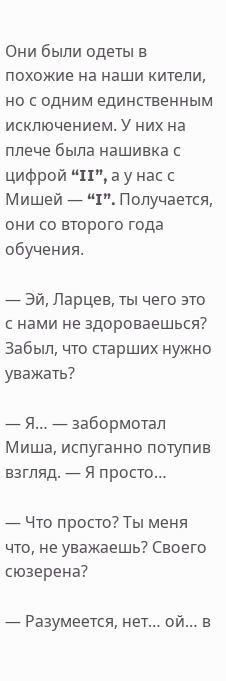Они были одеты в похожие на наши кители, но с одним единственным исключением. У них на плече была нашивка с цифрой “II”, а у нас с Мишей — “I”. Получается, они со второго года обучения.

— Эй, Ларцев, ты чего это с нами не здороваешься? Забыл, что старших нужно уважать?

— Я… — забормотал Миша, испуганно потупив взгляд. — Я просто…

— Что просто? Ты меня что, не уважаешь? Своего сюзерена?

— Разумеется, нет… ой… в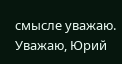смысле уважаю. Уважаю, Юрий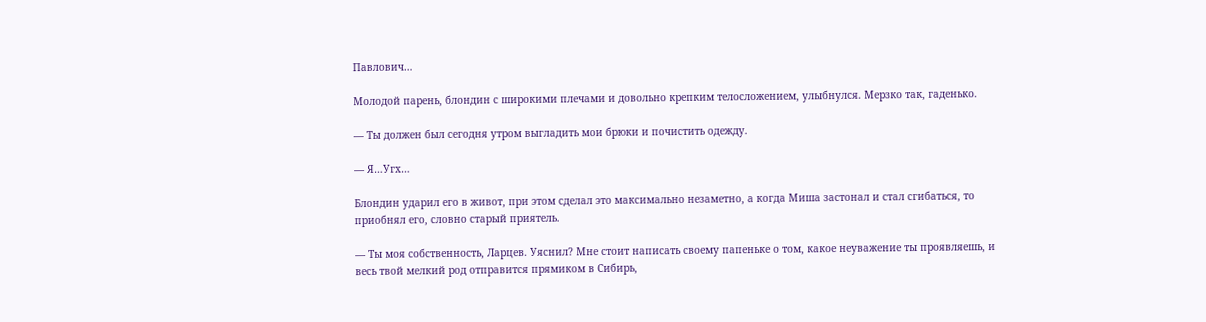Павлович…

Молодой парень, блондин с широкими плечами и довольно крепким телосложением, улыбнулся. Мерзко так, гаденько.

— Ты должен был сегодня утром выгладить мои брюки и почистить одежду.

— Я…Угх…

Блондин ударил его в живот, при этом сделал это максимально незаметно, а когда Миша застонал и стал сгибаться, то приобнял его, словно старый приятель.

— Ты моя собственность, Ларцев. Уяснил? Мне стоит написать своему папеньке о том, какое неуважение ты проявляешь, и весь твой мелкий род отправится прямиком в Сибирь,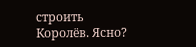строить Королёв. Ясно?